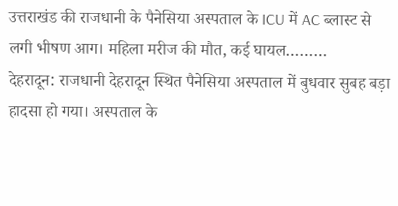उत्तराखंड की राजधानी के पैनेसिया अस्पताल के ICU में AC ब्लास्ट से लगी भीषण आग। महिला मरीज की मौत, कई घायल………
देहरादून: राजधानी देहरादून स्थित पैनेसिया अस्पताल में बुधवार सुबह बड़ा हादसा हो गया। अस्पताल के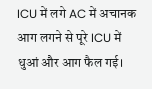ICU में लगे AC में अचानक आग लगने से पूरे ICU में धुआं और आग फैल गई।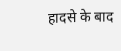हादसे के बाद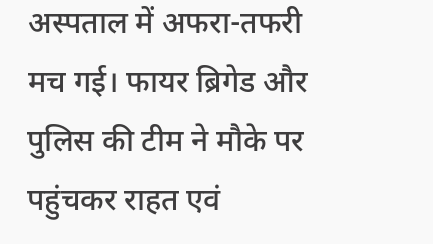अस्पताल में अफरा-तफरी मच गई। फायर ब्रिगेड और पुलिस की टीम ने मौके पर पहुंचकर राहत एवं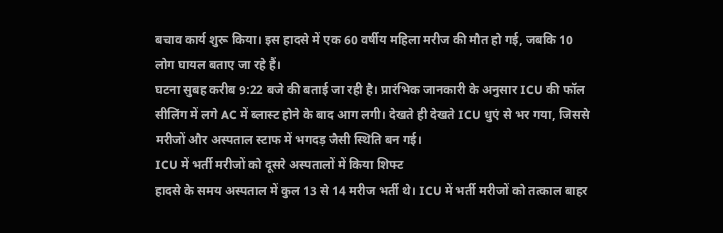बचाव कार्य शुरू किया। इस हादसे में एक 60 वर्षीय महिला मरीज की मौत हो गई, जबकि 10 लोग घायल बताए जा रहे हैं।
घटना सुबह करीब 9:22 बजे की बताई जा रही है। प्रारंभिक जानकारी के अनुसार ICU की फॉल सीलिंग में लगे AC में ब्लास्ट होने के बाद आग लगी। देखते ही देखते ICU धुएं से भर गया, जिससे मरीजों और अस्पताल स्टाफ में भगदड़ जैसी स्थिति बन गई।
ICU में भर्ती मरीजों को दूसरे अस्पतालों में किया शिफ्ट
हादसे के समय अस्पताल में कुल 13 से 14 मरीज भर्ती थे। ICU में भर्ती मरीजों को तत्काल बाहर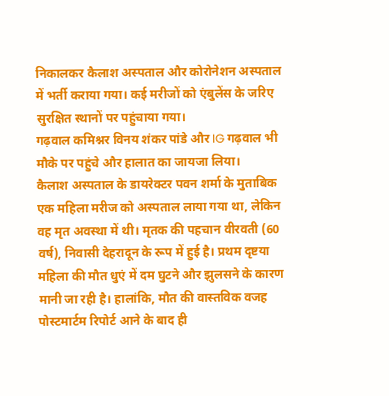निकालकर कैलाश अस्पताल और कोरोनेशन अस्पताल में भर्ती कराया गया। कई मरीजों को एंबुलेंस के जरिए सुरक्षित स्थानों पर पहुंचाया गया।
गढ़वाल कमिश्नर विनय शंकर पांडे और IG गढ़वाल भी मौके पर पहुंचे और हालात का जायजा लिया।
कैलाश अस्पताल के डायरेक्टर पवन शर्मा के मुताबिक एक महिला मरीज को अस्पताल लाया गया था, लेकिन वह मृत अवस्था में थी। मृतक की पहचान वीरवती (60 वर्ष), निवासी देहरादून के रूप में हुई है। प्रथम दृष्टया महिला की मौत धुएं में दम घुटने और झुलसने के कारण मानी जा रही है। हालांकि, मौत की वास्तविक वजह पोस्टमार्टम रिपोर्ट आने के बाद ही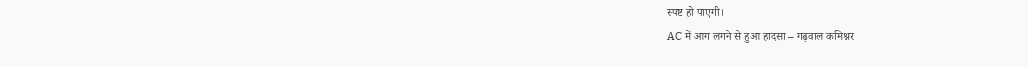स्पष्ट हो पाएगी।
AC में आग लगने से हुआ हादसा – गढ़वाल कमिश्नर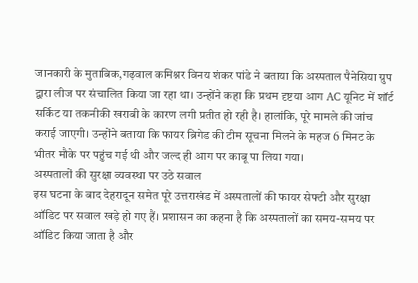जानकारी के मुताबिक,गढ़वाल कमिश्नर विनय शंकर पांडे ने बताया कि अस्पताल पैनेसिया ग्रुप द्वारा लीज पर संचालित किया जा रहा था। उन्होंने कहा कि प्रथम दृष्टया आग AC यूनिट में शॉर्ट सर्किट या तकनीकी खराबी के कारण लगी प्रतीत हो रही है। हालांकि, पूरे मामले की जांच कराई जाएगी। उन्होंने बताया कि फायर ब्रिगेड की टीम सूचना मिलने के महज 6 मिनट के भीतर मौके पर पहुंच गई थी और जल्द ही आग पर काबू पा लिया गया।
अस्पतालों की सुरक्षा व्यवस्था पर उठे सवाल
इस घटना के बाद देहरादून समेत पूरे उत्तराखंड में अस्पतालों की फायर सेफ्टी और सुरक्षा ऑडिट पर सवाल खड़े हो गए हैं। प्रशासन का कहना है कि अस्पतालों का समय-समय पर ऑडिट किया जाता है और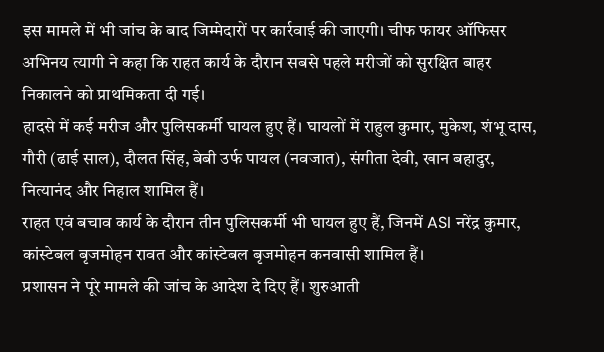इस मामले में भी जांच के बाद जिम्मेदारों पर कार्रवाई की जाएगी। चीफ फायर ऑफिसर अभिनय त्यागी ने कहा कि राहत कार्य के दौरान सबसे पहले मरीजों को सुरक्षित बाहर निकालने को प्राथमिकता दी गई।
हादसे में कई मरीज और पुलिसकर्मी घायल हुए हैं। घायलों में राहुल कुमार, मुकेश, शंभू दास, गौरी (ढाई साल), दौलत सिंह, बेबी उर्फ पायल (नवजात), संगीता देवी, खान बहादुर, नित्यानंद और निहाल शामिल हैं।
राहत एवं बचाव कार्य के दौरान तीन पुलिसकर्मी भी घायल हुए हैं, जिनमें ASI नरेंद्र कुमार, कांस्टेबल बृजमोहन रावत और कांस्टेबल बृजमोहन कनवासी शामिल हैं।
प्रशासन ने पूरे मामले की जांच के आदेश दे दिए हैं। शुरुआती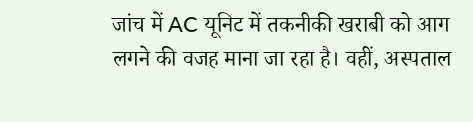जांच में AC यूनिट में तकनीकी खराबी को आग लगने की वजह माना जा रहा है। वहीं, अस्पताल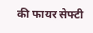की फायर सेफ्टी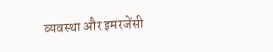व्यवस्था और इमरजेंसी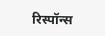रिस्पॉन्स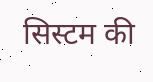सिस्टम की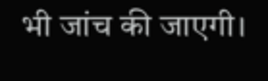भी जांच की जाएगी।